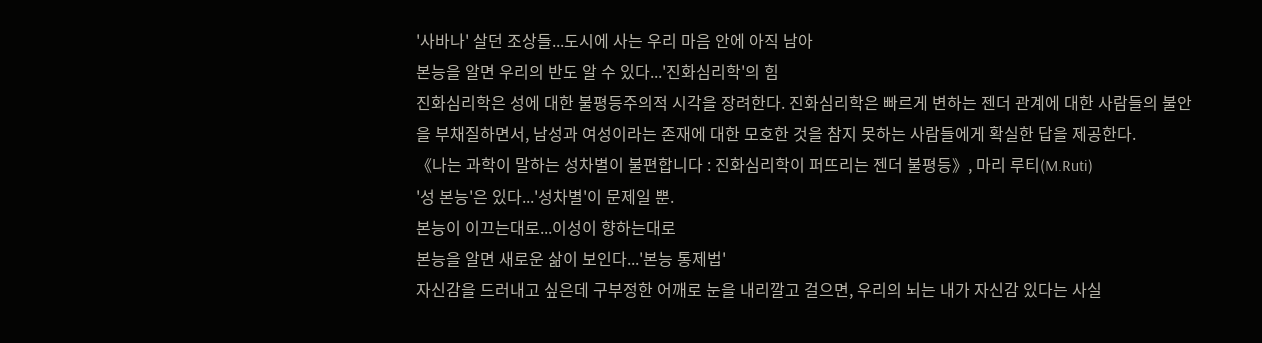'사바나' 살던 조상들...도시에 사는 우리 마음 안에 아직 남아
본능을 알면 우리의 반도 알 수 있다...'진화심리학'의 힘
진화심리학은 성에 대한 불평등주의적 시각을 장려한다. 진화심리학은 빠르게 변하는 젠더 관계에 대한 사람들의 불안을 부채질하면서, 남성과 여성이라는 존재에 대한 모호한 것을 참지 못하는 사람들에게 확실한 답을 제공한다.
《나는 과학이 말하는 성차별이 불편합니다 : 진화심리학이 퍼뜨리는 젠더 불평등》, 마리 루티(M.Ruti)
'성 본능'은 있다...'성차별'이 문제일 뿐.
본능이 이끄는대로...이성이 향하는대로
본능을 알면 새로운 삶이 보인다...'본능 통제법'
자신감을 드러내고 싶은데 구부정한 어깨로 눈을 내리깔고 걸으면, 우리의 뇌는 내가 자신감 있다는 사실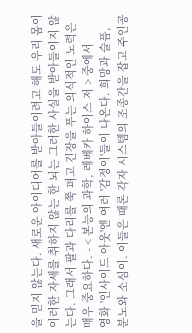을 믿지 않는다. 새로운 아이디어를 받아들이려고 해도 우리 몸이 이러한 자세를 취하지 않는 한 뇌는 그러한 사실을 받아들이지 않는다. 그래서 팔과 다리를 쭉 펴고 긴장을 푸는 의식적인 노력은 매우 중요하다. - < 본능의 과학, 레베카 하이스 저 > 중에서
영화 '인사이드 아웃'엔 여러 '감정이'들이 나온다. 희망과 슬픔, 분노와 소심이. 이들은 때론 각자 시스템의 조종간을 잡고 주인공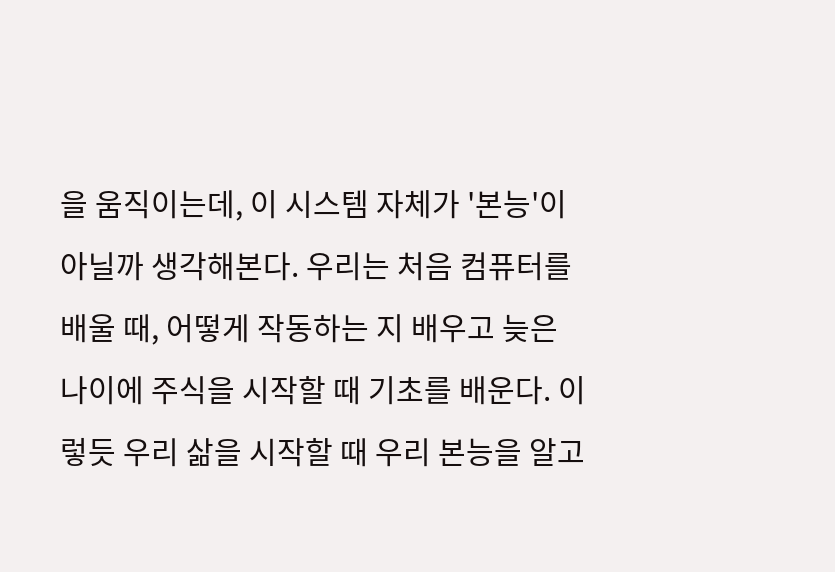을 움직이는데, 이 시스템 자체가 '본능'이 아닐까 생각해본다. 우리는 처음 컴퓨터를 배울 때, 어떻게 작동하는 지 배우고 늦은 나이에 주식을 시작할 때 기초를 배운다. 이렇듯 우리 삶을 시작할 때 우리 본능을 알고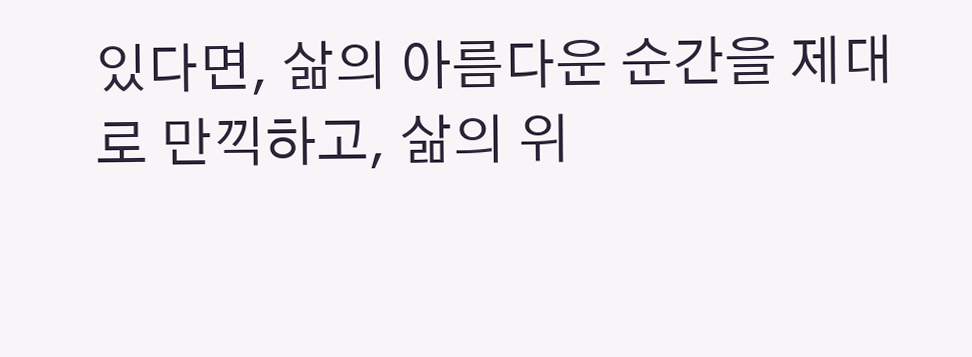있다면, 삶의 아름다운 순간을 제대로 만끽하고, 삶의 위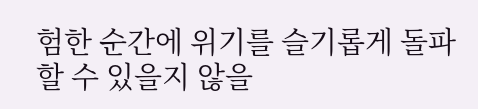험한 순간에 위기를 슬기롭게 돌파할 수 있을지 않을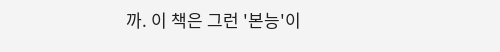까. 이 책은 그런 '본능'이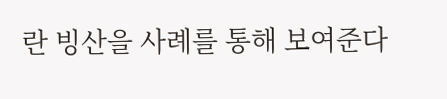란 빙산을 사례를 통해 보여준다